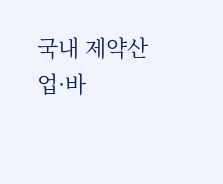국내 제약산업·바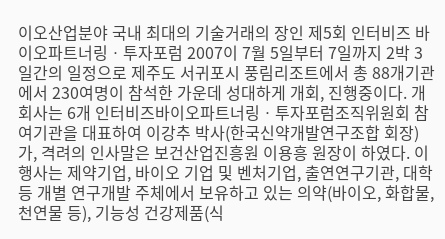이오산업분야 국내 최대의 기술거래의 장인 제5회 인터비즈 바이오파트너링ㆍ투자포럼 2007이 7월 5일부터 7일까지 2박 3일간의 일정으로 제주도 서귀포시 풍림리조트에서 총 88개기관에서 230여명이 참석한 가운데 성대하게 개회, 진행중이다. 개회사는 6개 인터비즈바이오파트너링ㆍ투자포럼조직위원회 참여기관을 대표하여 이강추 박사(한국신약개발연구조합 회장)가, 격려의 인사말은 보건산업진흥원 이용흥 원장이 하였다. 이 행사는 제약기업, 바이오 기업 및 벤처기업, 출연연구기관, 대학 등 개별 연구개발 주체에서 보유하고 있는 의약(바이오, 화합물, 천연물 등), 기능성 건강제품(식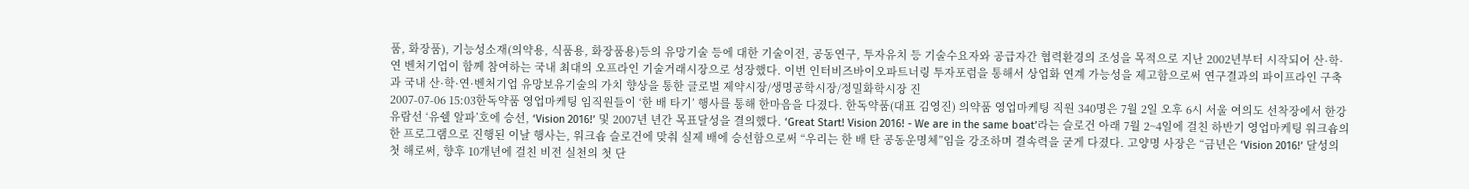품, 화장품), 기능성소재(의약용, 식품용, 화장품용)등의 유망기술 등에 대한 기술이전, 공동연구, 투자유치 등 기술수요자와 공급자간 협력환경의 조성을 목적으로 지난 2002년부터 시작되어 산·학·연 벤처기업이 함께 참여하는 국내 최대의 오프라인 기술거래시장으로 성장했다. 이번 인터비즈바이오파트너링 투자포럼을 통해서 상업화 연계 가능성을 제고함으로써 연구결과의 파이프라인 구축과 국내 산·학·연·벤처기업 유망보유기술의 가치 향상을 통한 글로벌 제약시장/생명공학시장/정밀화학시장 진
2007-07-06 15:03한독약품 영업마케팅 임직원들이 ‘한 배 타기’ 행사를 통해 한마음을 다졌다. 한독약품(대표 김영진) 의약품 영업마케팅 직원 340명은 7월 2일 오후 6시 서울 여의도 선착장에서 한강유람선 ‘유쉘 알파’호에 승선, ‘Vision 2016!’ 및 2007년 년간 목표달성을 결의했다. ‘Great Start! Vision 2016! - We are in the same boat’라는 슬로건 아래 7월 2~4일에 걸친 하반기 영업마케팅 워크숍의 한 프로그램으로 진행된 이날 행사는, 워크숍 슬로건에 맞춰 실제 배에 승선함으로써 “우리는 한 배 탄 공동운명체”임을 강조하며 결속력을 굳게 다졌다. 고양명 사장은 “금년은 ‘Vision 2016!’ 달성의 첫 해로써, 향후 10개년에 걸친 비전 실천의 첫 단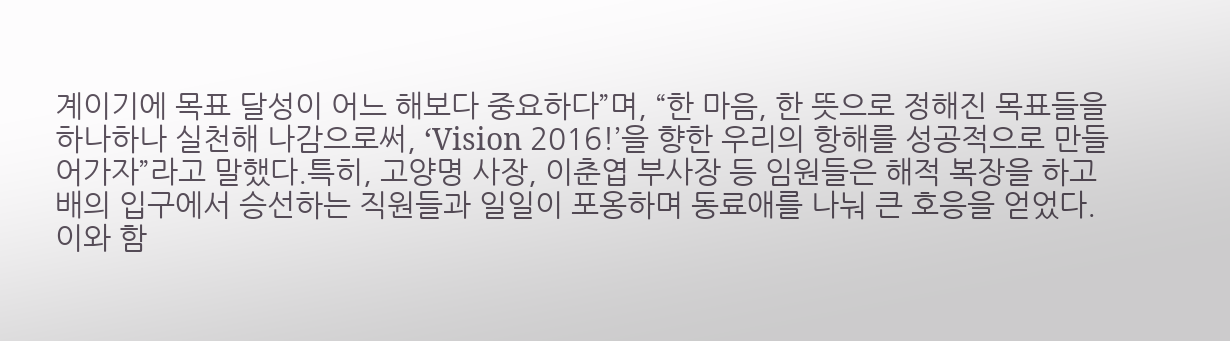계이기에 목표 달성이 어느 해보다 중요하다”며, “한 마음, 한 뜻으로 정해진 목표들을 하나하나 실천해 나감으로써, ‘Vision 2016!’을 향한 우리의 항해를 성공적으로 만들어가자”라고 말했다.특히, 고양명 사장, 이춘엽 부사장 등 임원들은 해적 복장을 하고 배의 입구에서 승선하는 직원들과 일일이 포옹하며 동료애를 나눠 큰 호응을 얻었다. 이와 함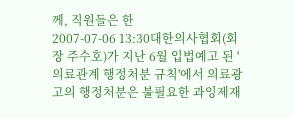께, 직원들은 한
2007-07-06 13:30대한의사협회(회장 주수호)가 지난 6월 입법예고 된 '의료관계 행정처분 규칙'에서 의료광고의 행정처분은 불필요한 과잉제재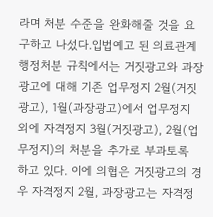라며 처분 수준을 완화해줄 것을 요구하고 나섰다.입법예고 된 의료관계 행정처분 규칙에서는 거짓광고와 과장광고에 대해 기존 업무정지 2월(거짓광고), 1월(과장광고)에서 업무정지 외에 자격정지 3월(거짓광고), 2월(업무정지)의 처분을 추가로 부과토록 하고 있다. 이에 의협은 거짓광고의 경우 자격정지 2월, 과장광고는 자격정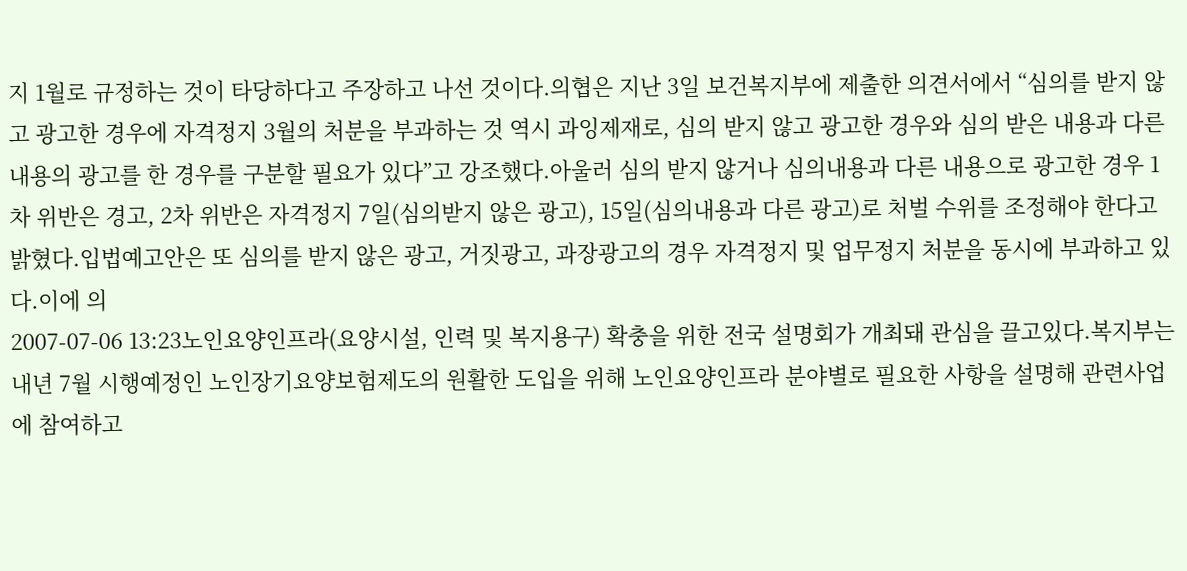지 1월로 규정하는 것이 타당하다고 주장하고 나선 것이다.의협은 지난 3일 보건복지부에 제출한 의견서에서 “심의를 받지 않고 광고한 경우에 자격정지 3월의 처분을 부과하는 것 역시 과잉제재로, 심의 받지 않고 광고한 경우와 심의 받은 내용과 다른 내용의 광고를 한 경우를 구분할 필요가 있다”고 강조했다.아울러 심의 받지 않거나 심의내용과 다른 내용으로 광고한 경우 1차 위반은 경고, 2차 위반은 자격정지 7일(심의받지 않은 광고), 15일(심의내용과 다른 광고)로 처벌 수위를 조정해야 한다고 밝혔다.입법예고안은 또 심의를 받지 않은 광고, 거짓광고, 과장광고의 경우 자격정지 및 업무정지 처분을 동시에 부과하고 있다.이에 의
2007-07-06 13:23노인요양인프라(요양시설, 인력 및 복지용구) 확충을 위한 전국 설명회가 개최돼 관심을 끌고있다.복지부는 내년 7월 시행예정인 노인장기요양보험제도의 원활한 도입을 위해 노인요양인프라 분야별로 필요한 사항을 설명해 관련사업에 참여하고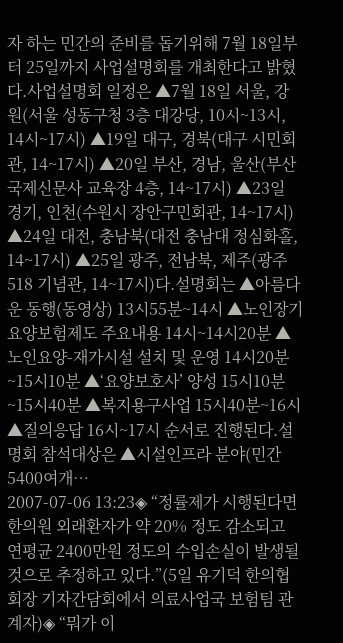자 하는 민간의 준비를 돕기위해 7월 18일부터 25일까지 사업설명회를 개최한다고 밝혔다.사업설명회 일정은 ▲7월 18일 서울, 강원(서울 성동구청 3층 대강당, 10시~13시, 14시~17시) ▲19일 대구, 경북(대구 시민회관, 14~17시) ▲20일 부산, 경남, 울산(부산 국제신문사 교육장 4층, 14~17시) ▲23일 경기, 인천(수원시 장안구민회관, 14~17시) ▲24일 대전, 충남북(대전 충남대 정심화홀, 14~17시) ▲25일 광주, 전남북, 제주(광주 518 기념관, 14~17시)다.설명회는 ▲아름다운 동행(동영상) 13시55분~14시 ▲노인장기요양보험제도 주요내용 14시~14시20분 ▲노인요양-재가시설 설치 및 운영 14시20분~15시10분 ▲‘요양보호사’ 양성 15시10분~15시40분 ▲복지용구사업 15시40분~16시 ▲질의응답 16시~17시 순서로 진행된다.설명회 참석대상은 ▲시설인프라 분야(민간 5400여개…
2007-07-06 13:23◈ “정률제가 시행된다면 한의원 외래환자가 약 20% 정도 감소되고 연평균 2400만원 정도의 수입손실이 발생될 것으로 추정하고 있다.”(5일 유기덕 한의협회장 기자간담회에서 의료사업국 보험팀 관계자)◈ “뭐가 이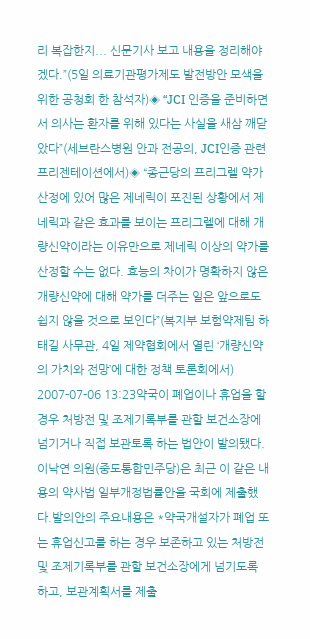리 복잡한지... 신문기사 보고 내용을 정리해야겠다.”(5일 의료기관평가제도 발전방안 모색을 위한 공청회 한 참석자)◈ “JCI 인증을 준비하면서 의사는 환자를 위해 있다는 사실을 새삼 깨닫았다”(세브란스병원 안과 전공의, JCI인증 관련 프리젠테이션에서)◈ “종근당의 프리그렐 약가 산정에 있어 많은 제네릭이 포진된 상황에서 제네릭과 같은 효과를 보이는 프리그렐에 대해 개량신약이라는 이유만으로 제네릭 이상의 약가를 산정할 수는 없다. 효능의 차이가 명확하지 않은 개량신약에 대해 약가를 더주는 일은 앞으로도 쉽지 않을 것으로 보인다”(복지부 보험약제팀 하태길 사무관, 4일 제약협회에서 열린 ‘개량신약의 가치와 전망’에 대한 정책 토론회에서)
2007-07-06 13:23약국이 폐업이나 휴업을 할 경우 처방전 및 조제기록부를 관할 보건소장에 넘기거나 직접 보관토록 하는 법안이 발의됐다.이낙연 의원(중도통합민주당)은 최근 이 같은 내용의 약사법 일부개정법률안을 국회에 제출했다.발의안의 주요내용은 *약국개설자가 폐업 또는 휴업신고를 하는 경우 보존하고 있는 처방전 및 조제기록부를 관할 보건소장에게 넘기도록 하고, 보관계획서를 제출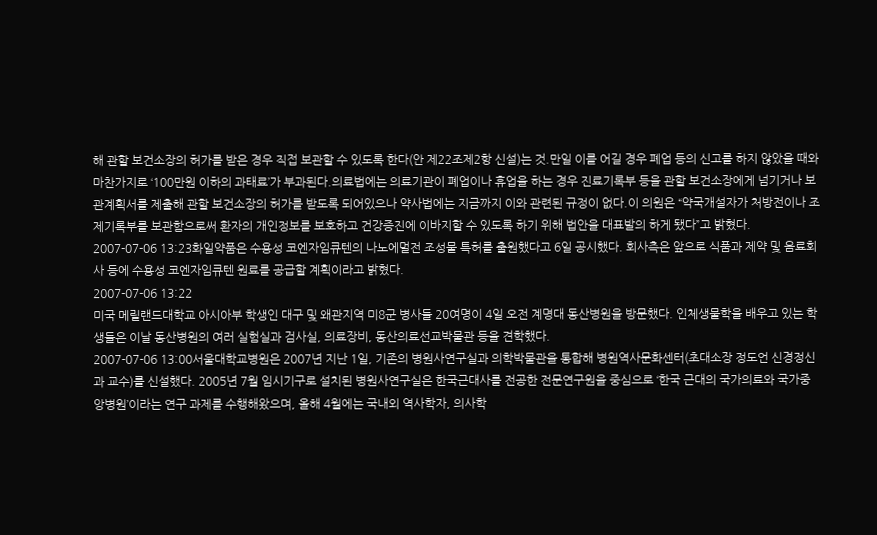해 관할 보건소장의 허가를 받은 경우 직접 보관할 수 있도록 한다(안 제22조제2항 신설)는 것.만일 이를 어길 경우 폐업 등의 신고를 하지 않았을 때와 마찬가지로 ‘100만원 이하의 과태료’가 부과된다.의료법에는 의료기관이 폐업이나 휴업을 하는 경우 진료기록부 등을 관할 보건소장에게 넘기거나 보관계획서를 제출해 관할 보건소장의 허가를 받도록 되어있으나 약사법에는 지금까지 이와 관련된 규정이 없다.이 의원은 “약국개설자가 처방전이나 조제기록부를 보관함으로써 환자의 개인정보를 보호하고 건강증진에 이바지할 수 있도록 하기 위해 법안을 대표발의 하게 됐다”고 밝혔다.
2007-07-06 13:23화일약품은 수용성 코엔자임큐텐의 나노에멀전 조성물 특허를 출원했다고 6일 공시했다. 회사측은 앞으로 식품과 제약 및 음료회사 등에 수용성 코엔자임큐텐 원료를 공급할 계획이라고 밝혔다.
2007-07-06 13:22
미국 메릴랜드대학교 아시아부 학생인 대구 및 왜관지역 미8군 병사들 20여명이 4일 오전 계명대 동산병원을 방문했다. 인체생물학을 배우고 있는 학생들은 이날 동산병원의 여러 실험실과 검사실, 의료장비, 동산의료선교박물관 등을 견학했다.
2007-07-06 13:00서울대학교병원은 2007년 지난 1일, 기존의 병원사연구실과 의학박물관을 통합해 병원역사문화센터(초대소장 정도언 신경정신과 교수)를 신설했다. 2005년 7월 임시기구로 설치된 병원사연구실은 한국근대사를 전공한 전문연구원을 중심으로 ‘한국 근대의 국가의료와 국가중앙병원’이라는 연구 과제를 수행해왔으며, 올해 4월에는 국내외 역사학자, 의사학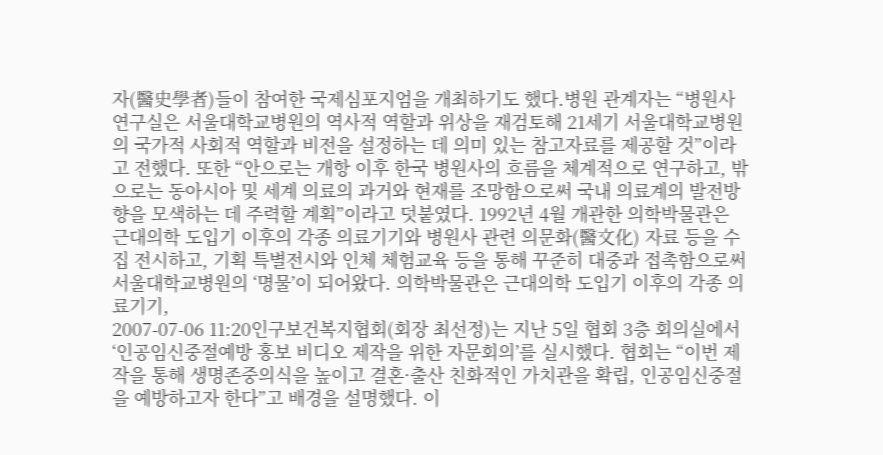자(醫史學者)들이 참여한 국제심포지엄을 개최하기도 했다.병원 관계자는 “병원사연구실은 서울대학교병원의 역사적 역할과 위상을 재검토해 21세기 서울대학교병원의 국가적 사회적 역할과 비전을 설정하는 데 의미 있는 참고자료를 제공할 것”이라고 전했다. 또한 “안으로는 개항 이후 한국 병원사의 흐름을 체계적으로 연구하고, 밖으로는 동아시아 및 세계 의료의 과거와 현재를 조망함으로써 국내 의료계의 발전방향을 모색하는 데 주력할 계획”이라고 덧붙였다. 1992년 4월 개관한 의학박물관은 근대의학 도입기 이후의 각종 의료기기와 병원사 관련 의문화(醫文化) 자료 등을 수집 전시하고, 기획 특별전시와 인체 체험교육 등을 통해 꾸준히 대중과 접촉함으로써 서울대학교병원의 ‘명물’이 되어왔다. 의학박물관은 근대의학 도입기 이후의 각종 의료기기,
2007-07-06 11:20인구보건복지협회(회장 최선정)는 지난 5일 협회 3층 회의실에서 ‘인공임신중절예방 홍보 비디오 제작을 위한 자문회의’를 실시했다. 협회는 “이번 제작을 통해 생명존중의식을 높이고 결혼·출산 친화적인 가치관을 확립, 인공임신중절을 예방하고자 한다”고 배경을 설명했다. 이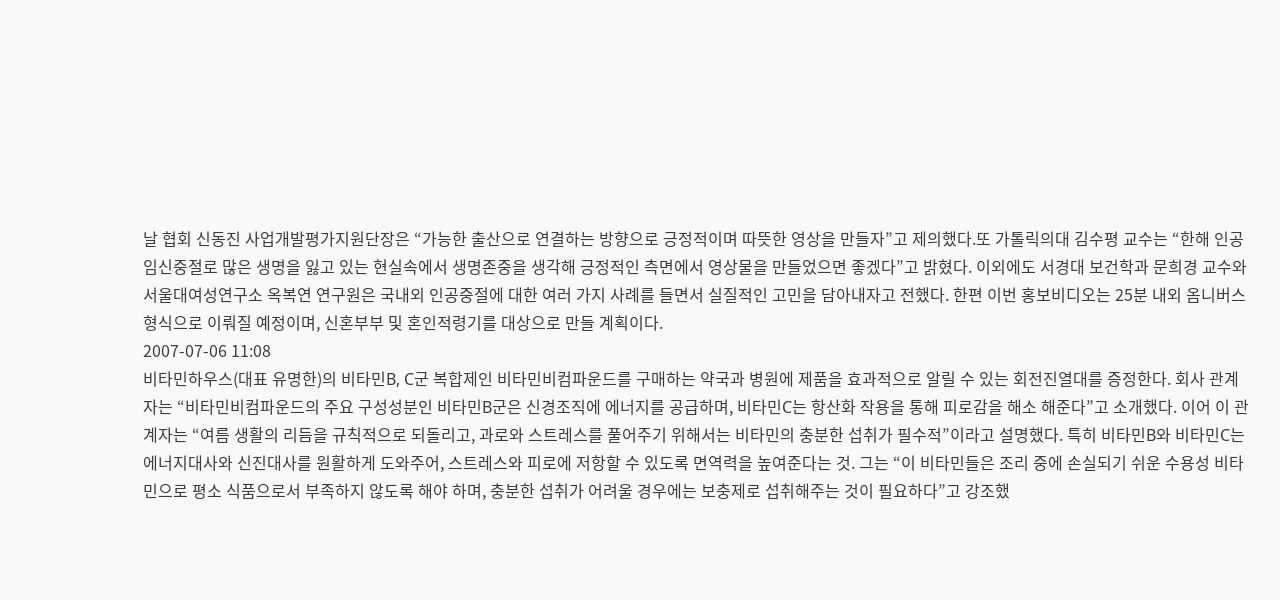날 협회 신동진 사업개발평가지원단장은 “가능한 출산으로 연결하는 방향으로 긍정적이며 따뜻한 영상을 만들자”고 제의했다.또 가톨릭의대 김수평 교수는 “한해 인공임신중절로 많은 생명을 잃고 있는 현실속에서 생명존중을 생각해 긍정적인 측면에서 영상물을 만들었으면 좋겠다”고 밝혔다. 이외에도 서경대 보건학과 문희경 교수와 서울대여성연구소 옥복연 연구원은 국내외 인공중절에 대한 여러 가지 사례를 들면서 실질적인 고민을 담아내자고 전했다. 한편 이번 홍보비디오는 25분 내외 옴니버스형식으로 이뤄질 예정이며, 신혼부부 및 혼인적령기를 대상으로 만들 계획이다.
2007-07-06 11:08
비타민하우스(대표 유명한)의 비타민B, C군 복합제인 비타민비컴파운드를 구매하는 약국과 병원에 제품을 효과적으로 알릴 수 있는 회전진열대를 증정한다. 회사 관계자는 “비타민비컴파운드의 주요 구성성분인 비타민B군은 신경조직에 에너지를 공급하며, 비타민C는 항산화 작용을 통해 피로감을 해소 해준다”고 소개했다. 이어 이 관계자는 “여름 생활의 리듬을 규칙적으로 되돌리고, 과로와 스트레스를 풀어주기 위해서는 비타민의 충분한 섭취가 필수적”이라고 설명했다. 특히 비타민B와 비타민C는 에너지대사와 신진대사를 원활하게 도와주어, 스트레스와 피로에 저항할 수 있도록 면역력을 높여준다는 것. 그는 “이 비타민들은 조리 중에 손실되기 쉬운 수용성 비타민으로 평소 식품으로서 부족하지 않도록 해야 하며, 충분한 섭취가 어려울 경우에는 보충제로 섭취해주는 것이 필요하다”고 강조했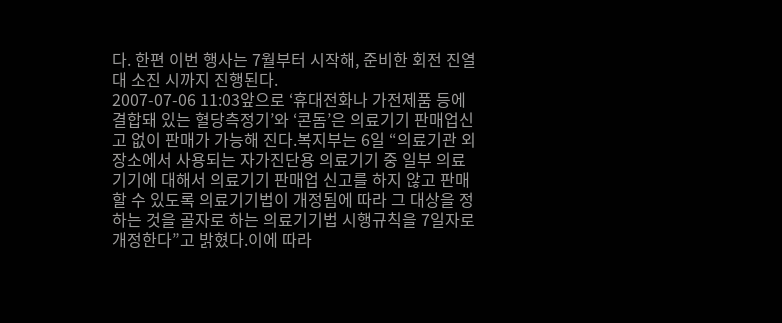다. 한편 이번 행사는 7월부터 시작해, 준비한 회전 진열대 소진 시까지 진행된다.
2007-07-06 11:03앞으로 ‘휴대전화나 가전제품 등에 결합돼 있는 혈당측정기’와 ‘콘돔’은 의료기기 판매업신고 없이 판매가 가능해 진다.복지부는 6일 “의료기관 외 장소에서 사용되는 자가진단용 의료기기 중 일부 의료기기에 대해서 의료기기 판매업 신고를 하지 않고 판매할 수 있도록 의료기기법이 개정됨에 따라 그 대상을 정하는 것을 골자로 하는 의료기기법 시행규칙을 7일자로 개정한다”고 밝혔다.이에 따라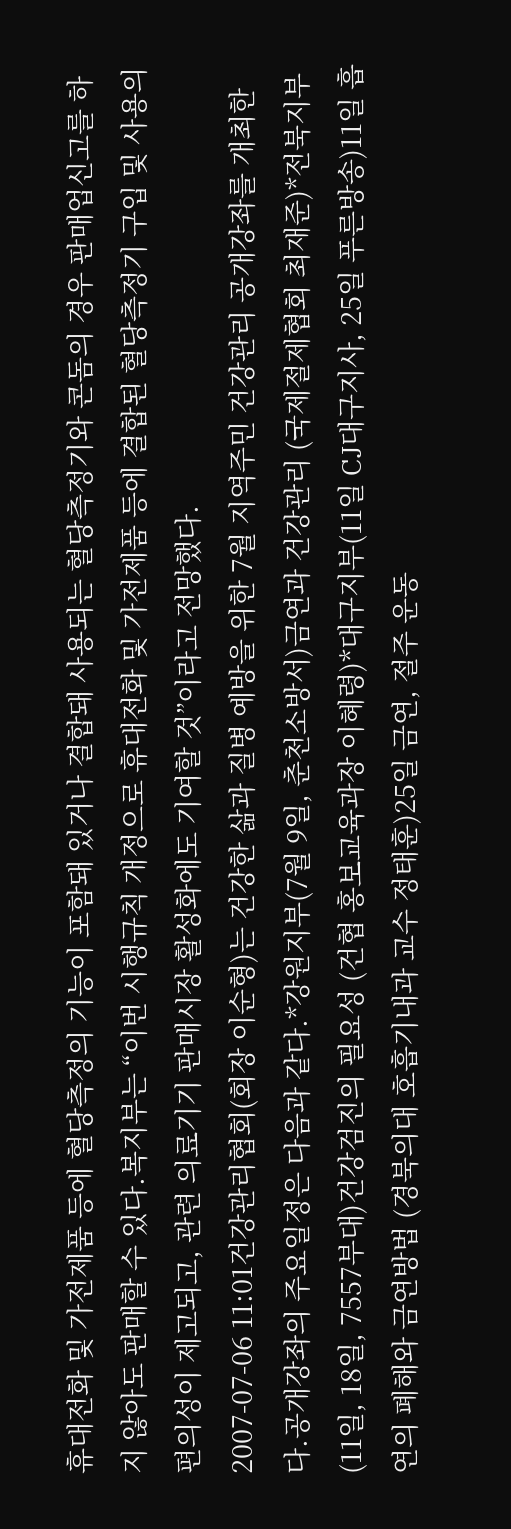휴대전화 및 가전제품 등에 혈당측정의 기능이 포함돼 있거나 결합돼 사용되는 혈당측정기와 콘돔의 경우 판매업신고를 하지 않아도 판매할 수 있다.복지부는 “이번 시행규칙 개정으로 휴대전화 및 가전제품 등에 결합된 혈당측정기 구입 및 사용의 편의성이 제고되고, 관련 의료기기 판매시장 활성화에도 기여할 것”이라고 전망했다.
2007-07-06 11:01건강관리협회(회장 이순형)는 건강한 삶과 질병 예방을 위한 7월 지역주민 건강관리 공개강좌를 개최한다.공개강좌의 주요일정은 다음과 같다.*강원지부(7월 9일, 춘천소방서)금연과 건강관리 (국제절제협회 최재준)*전북지부(11일, 18일, 7557부대)건강검진의 필요성 (건협 홍보교육과장 이혜령)*대구지부(11일 CJ대구지사, 25일 푸른방송)11일 흡연의 폐해와 금연방법 (경북의대 호흡기내과 교수 정태훈)25일 금연, 절주 운동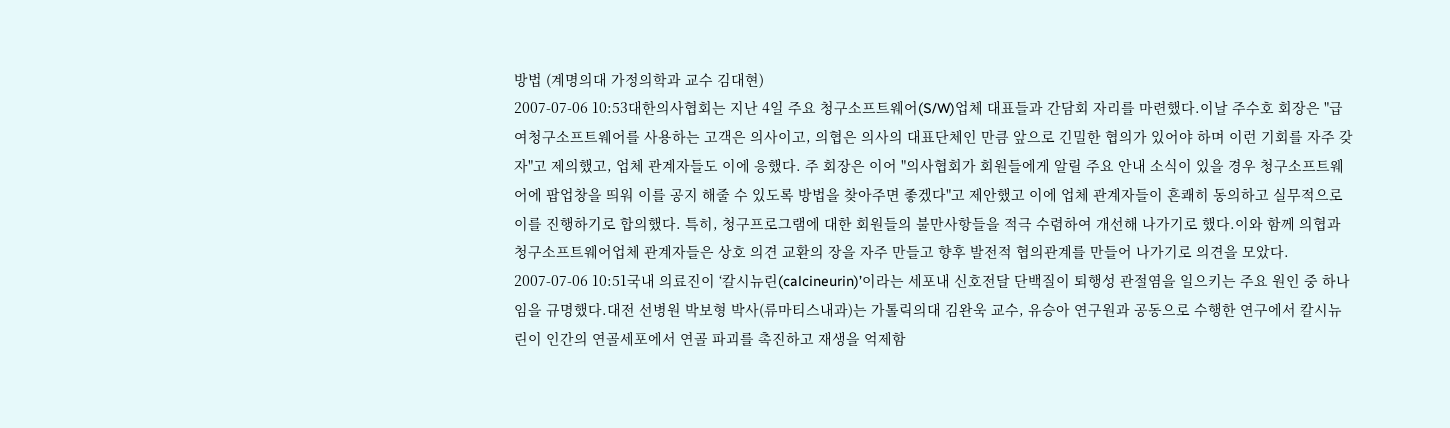방법 (계명의대 가정의학과 교수 김대현)
2007-07-06 10:53대한의사협회는 지난 4일 주요 청구소프트웨어(S/W)업체 대표들과 간담회 자리를 마련했다.이날 주수호 회장은 "급여청구소프트웨어를 사용하는 고객은 의사이고, 의협은 의사의 대표단체인 만큼 앞으로 긴밀한 협의가 있어야 하며 이런 기회를 자주 갖자"고 제의했고, 업체 관계자들도 이에 응했다. 주 회장은 이어 "의사협회가 회원들에게 알릴 주요 안내 소식이 있을 경우 청구소프트웨어에 팝업창을 띄워 이를 공지 해줄 수 있도록 방법을 찾아주면 좋겠다"고 제안했고 이에 업체 관계자들이 흔쾌히 동의하고 실무적으로 이를 진행하기로 합의했다. 특히, 청구프로그램에 대한 회원들의 불만사항들을 적극 수렴하여 개선해 나가기로 했다.이와 함께 의협과 청구소프트웨어업체 관계자들은 상호 의견 교환의 장을 자주 만들고 향후 발전적 협의관계를 만들어 나가기로 의견을 모았다.
2007-07-06 10:51국내 의료진이 ‘칼시뉴린(calcineurin)’이라는 세포내 신호전달 단백질이 퇴행성 관절염을 일으키는 주요 원인 중 하나임을 규명했다.대전 선병원 박보형 박사(류마티스내과)는 가톨릭의대 김완욱 교수, 유승아 연구원과 공동으로 수행한 연구에서 칼시뉴린이 인간의 연골세포에서 연골 파괴를 촉진하고 재생을 억제함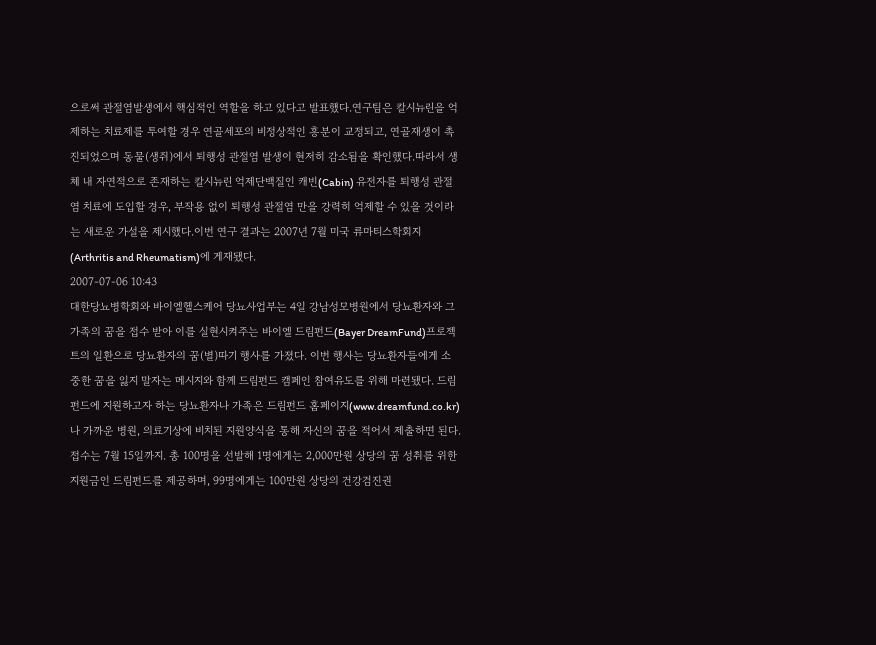으로써 관절염발생에서 핵심적인 역할을 하고 있다고 발표했다.연구팀은 칼시뉴린을 억제하는 치료제를 투여할 경우 연골세포의 비정상적인 흥분이 교정되고, 연골재생이 촉진되었으며 동물(생쥐)에서 퇴행성 관절염 발생이 현저히 감소됨을 확인했다.따라서 생체 내 자연적으로 존재하는 칼시뉴린 억제단백질인 캐빈(Cabin) 유전자를 퇴행성 관절염 치료에 도입할 경우, 부작용 없이 퇴행성 관절염 만을 강력히 억제할 수 있을 것이라는 새로운 가설을 제시했다.이번 연구 결과는 2007년 7월 미국 류마티스학회지(Arthritis and Rheumatism)에 게재됐다.
2007-07-06 10:43
대한당뇨병학회와 바이엘헬스케어 당뇨사업부는 4일 강남성모병원에서 당뇨환자와 그 가족의 꿈을 접수 받아 이를 실현시켜주는 바이엘 드림펀드(Bayer DreamFund)프로젝트의 일환으로 당뇨환자의 꿈(별)따기 행사를 가졌다. 이번 행사는 당뇨환자들에게 소중한 꿈을 잃지 말자는 메시지와 함께 드림펀드 캠페인 참여유도를 위해 마련됐다. 드림펀드에 지원하고자 하는 당뇨환자나 가족은 드림펀드 홈페이지(www.dreamfund.co.kr)나 가까운 병원, 의료기상에 비치된 지원양식을 통해 자신의 꿈을 적어서 제출하면 된다. 접수는 7월 15일까지. 총 100명을 선발해 1명에게는 2,000만원 상당의 꿈 성취를 위한 지원금인 드림펀드를 제공하며, 99명에게는 100만원 상당의 건강검진권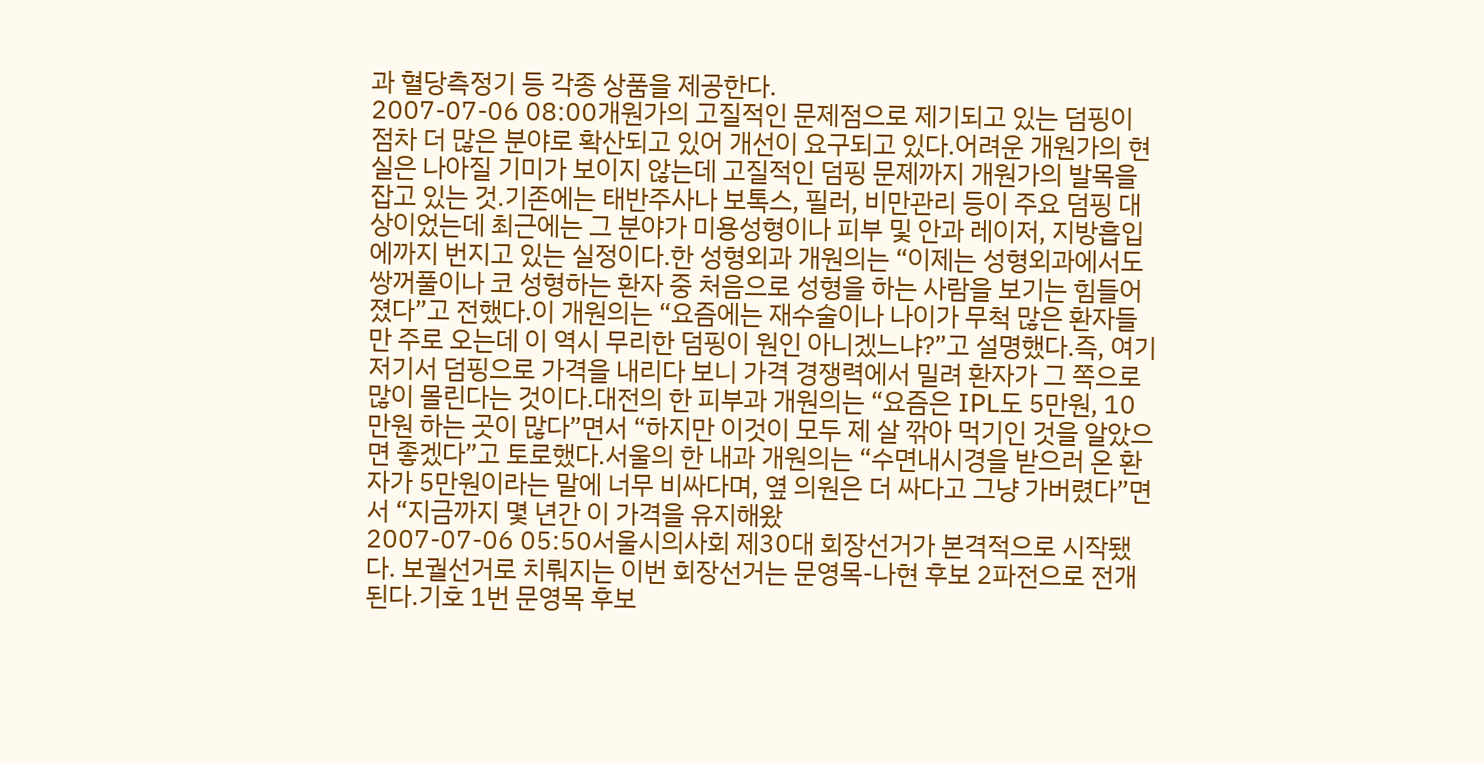과 혈당측정기 등 각종 상품을 제공한다.
2007-07-06 08:00개원가의 고질적인 문제점으로 제기되고 있는 덤핑이 점차 더 많은 분야로 확산되고 있어 개선이 요구되고 있다.어려운 개원가의 현실은 나아질 기미가 보이지 않는데 고질적인 덤핑 문제까지 개원가의 발목을 잡고 있는 것.기존에는 태반주사나 보톡스, 필러, 비만관리 등이 주요 덤핑 대상이었는데 최근에는 그 분야가 미용성형이나 피부 및 안과 레이저, 지방흡입에까지 번지고 있는 실정이다.한 성형외과 개원의는 “이제는 성형외과에서도 쌍꺼풀이나 코 성형하는 환자 중 처음으로 성형을 하는 사람을 보기는 힘들어졌다”고 전했다.이 개원의는 “요즘에는 재수술이나 나이가 무척 많은 환자들만 주로 오는데 이 역시 무리한 덤핑이 원인 아니겠느냐?”고 설명했다.즉, 여기저기서 덤핑으로 가격을 내리다 보니 가격 경쟁력에서 밀려 환자가 그 쪽으로 많이 몰린다는 것이다.대전의 한 피부과 개원의는 “요즘은 IPL도 5만원, 10만원 하는 곳이 많다”면서 “하지만 이것이 모두 제 살 깎아 먹기인 것을 알았으면 좋겠다”고 토로했다.서울의 한 내과 개원의는 “수면내시경을 받으러 온 환자가 5만원이라는 말에 너무 비싸다며, 옆 의원은 더 싸다고 그냥 가버렸다”면서 “지금까지 몇 년간 이 가격을 유지해왔
2007-07-06 05:50서울시의사회 제30대 회장선거가 본격적으로 시작됐다. 보궐선거로 치뤄지는 이번 회장선거는 문영목-나현 후보 2파전으로 전개된다.기호 1번 문영목 후보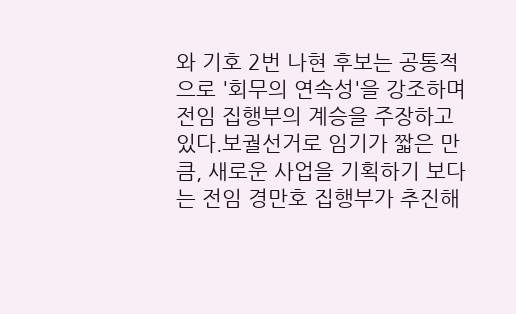와 기호 2번 나현 후보는 공통적으로 '회무의 연속성'을 강조하며 전임 집행부의 계승을 주장하고 있다.보궐선거로 임기가 짧은 만큼, 새로운 사업을 기획하기 보다는 전임 경만호 집행부가 추진해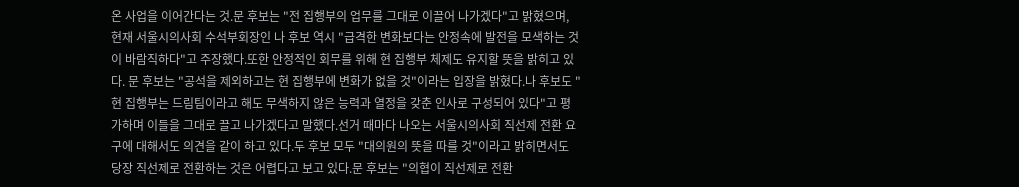온 사업을 이어간다는 것.문 후보는 "전 집행부의 업무를 그대로 이끌어 나가겠다"고 밝혔으며, 현재 서울시의사회 수석부회장인 나 후보 역시 "급격한 변화보다는 안정속에 발전을 모색하는 것이 바람직하다"고 주장했다.또한 안정적인 회무를 위해 현 집행부 체제도 유지할 뜻을 밝히고 있다. 문 후보는 "공석을 제외하고는 현 집행부에 변화가 없을 것"이라는 입장을 밝혔다.나 후보도 "현 집행부는 드림팀이라고 해도 무색하지 않은 능력과 열정을 갖춘 인사로 구성되어 있다"고 평가하며 이들을 그대로 끌고 나가겠다고 말했다.선거 때마다 나오는 서울시의사회 직선제 전환 요구에 대해서도 의견을 같이 하고 있다.두 후보 모두 "대의원의 뜻을 따를 것"이라고 밝히면서도 당장 직선제로 전환하는 것은 어렵다고 보고 있다.문 후보는 "의협이 직선제로 전환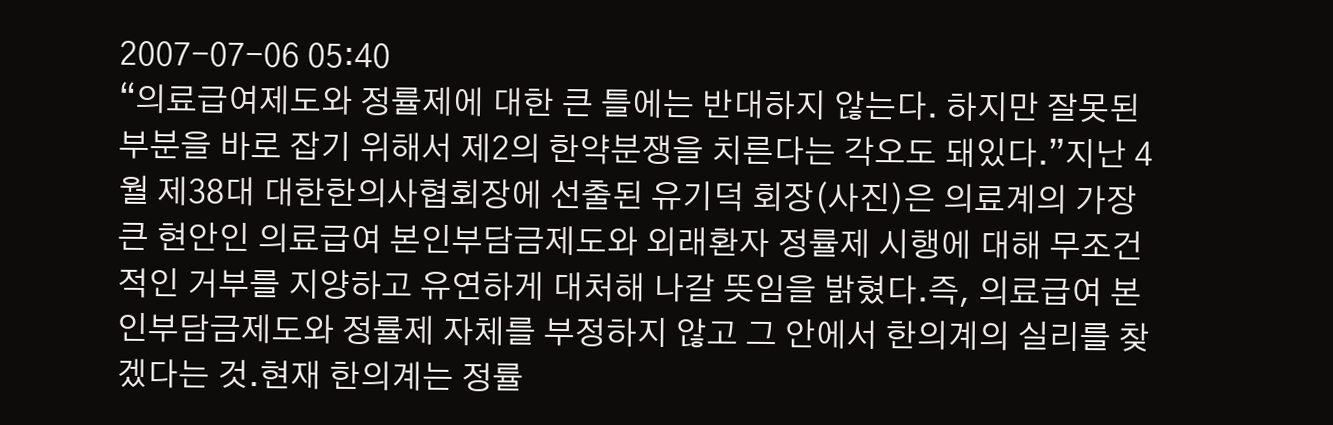2007-07-06 05:40
“의료급여제도와 정률제에 대한 큰 틀에는 반대하지 않는다. 하지만 잘못된 부분을 바로 잡기 위해서 제2의 한약분쟁을 치른다는 각오도 돼있다.”지난 4월 제38대 대한한의사협회장에 선출된 유기덕 회장(사진)은 의료계의 가장 큰 현안인 의료급여 본인부담금제도와 외래환자 정률제 시행에 대해 무조건적인 거부를 지양하고 유연하게 대처해 나갈 뜻임을 밝혔다.즉, 의료급여 본인부담금제도와 정률제 자체를 부정하지 않고 그 안에서 한의계의 실리를 찾겠다는 것.현재 한의계는 정률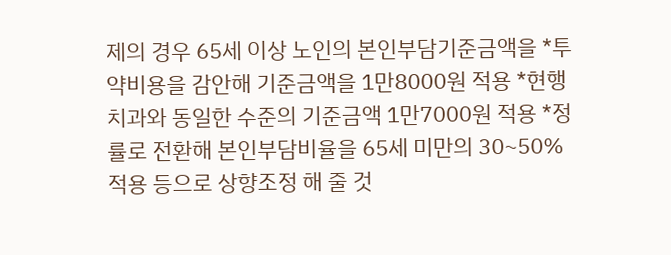제의 경우 65세 이상 노인의 본인부담기준금액을 *투약비용을 감안해 기준금액을 1만8000원 적용 *현행 치과와 동일한 수준의 기준금액 1만7000원 적용 *정률로 전환해 본인부담비율을 65세 미만의 30~50% 적용 등으로 상향조정 해 줄 것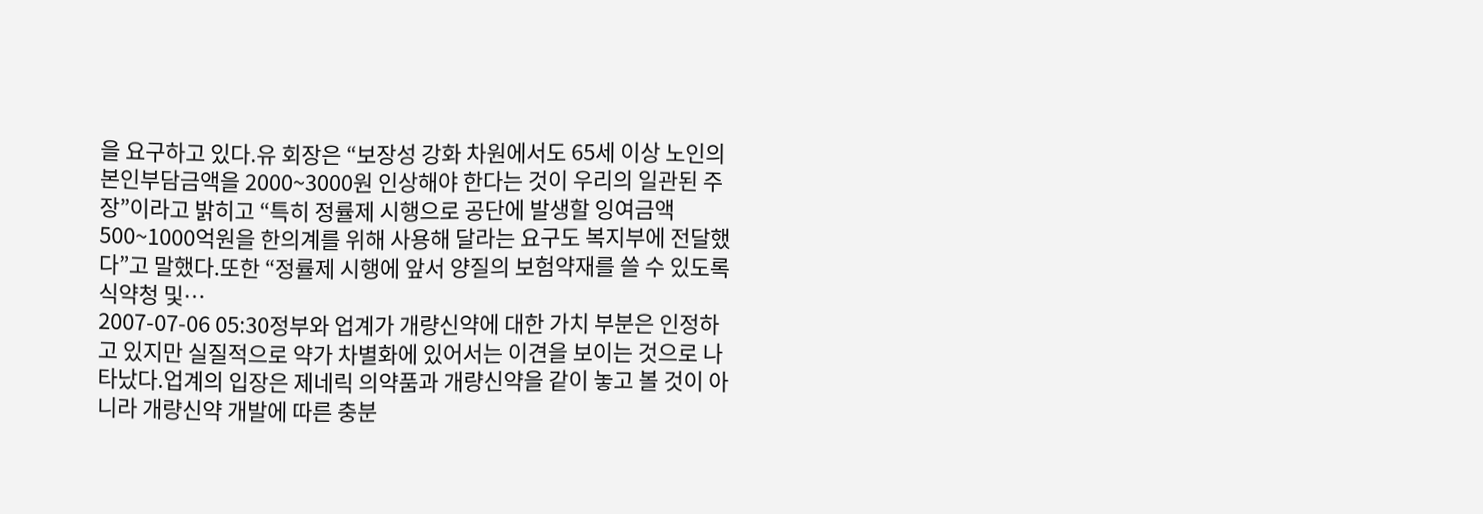을 요구하고 있다.유 회장은 “보장성 강화 차원에서도 65세 이상 노인의 본인부담금액을 2000~3000원 인상해야 한다는 것이 우리의 일관된 주장”이라고 밝히고 “특히 정률제 시행으로 공단에 발생할 잉여금액 500~1000억원을 한의계를 위해 사용해 달라는 요구도 복지부에 전달했다”고 말했다.또한 “정률제 시행에 앞서 양질의 보험약재를 쓸 수 있도록 식약청 및…
2007-07-06 05:30정부와 업계가 개량신약에 대한 가치 부분은 인정하고 있지만 실질적으로 약가 차별화에 있어서는 이견을 보이는 것으로 나타났다.업계의 입장은 제네릭 의약품과 개량신약을 같이 놓고 볼 것이 아니라 개량신약 개발에 따른 충분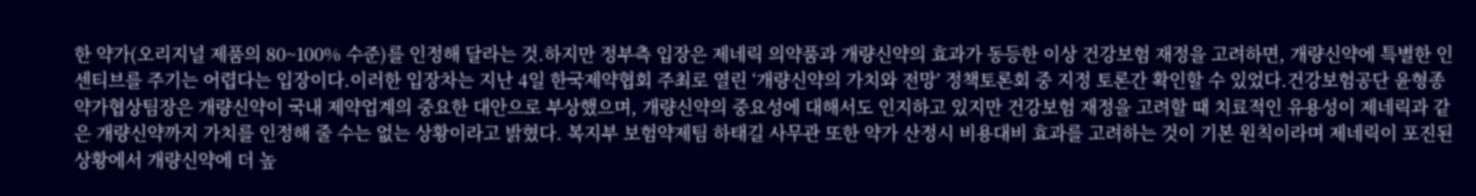한 약가(오리지널 제품의 80~100% 수준)를 인정해 달라는 것.하지만 정부측 입장은 제네릭 의약품과 개량신약의 효과가 동등한 이상 건강보험 재정을 고려하면, 개량신약에 특별한 인센티브를 주기는 어렵다는 입장이다.이러한 입장차는 지난 4일 한국제약협회 주최로 열린 ‘개량신약의 가치와 전망’ 정책토론회 중 지정 토론간 확인할 수 있었다.건강보험공단 윤형종 약가협상팀장은 개량신약이 국내 제약업계의 중요한 대안으로 부상했으며, 개량신약의 중요성에 대해서도 인지하고 있지만 건강보험 재정을 고려할 때 치료적인 유용성이 제네릭과 같은 개량신약까지 가치를 인정해 줄 수는 없는 상황이라고 밝혔다. 복지부 보험약제팀 하태길 사무관 또한 약가 산정시 비용대비 효과를 고려하는 것이 기본 원칙이라며 제네릭이 포진된 상황에서 개량신약에 더 높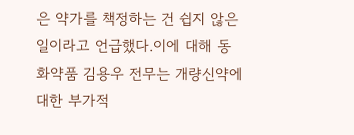은 약가를 책정하는 건 쉽지 않은 일이라고 언급했다.이에 대해 동화약품 김용우 전무는 개량신약에 대한 부가적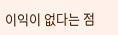이익이 없다는 점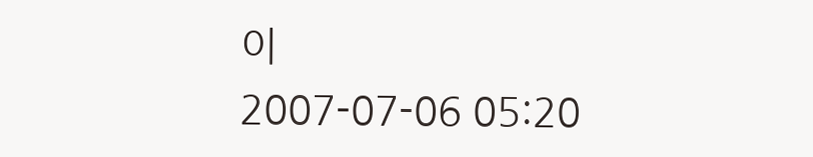이
2007-07-06 05:20